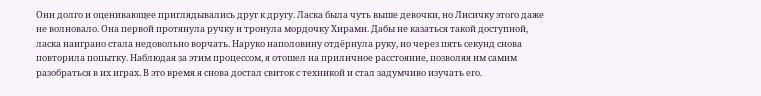Они долго и оценивающее приглядывались друг к другу. Ласка была чуть выше девочки, но Лисичку этого даже не волновало. Она первой протянула ручку и тронула мордочку Хирами. Дабы не казаться такой доступной, ласка наиграно стала недовольно ворчать. Наруко наполовину отдёрнула руку, но через пять секунд снова повторила попытку. Наблюдая за этим процессом, я отошел на приличное расстояние, позволяя им самим разобраться в их играх. В это время я снова достал свиток с техникой и стал задумчиво изучать его.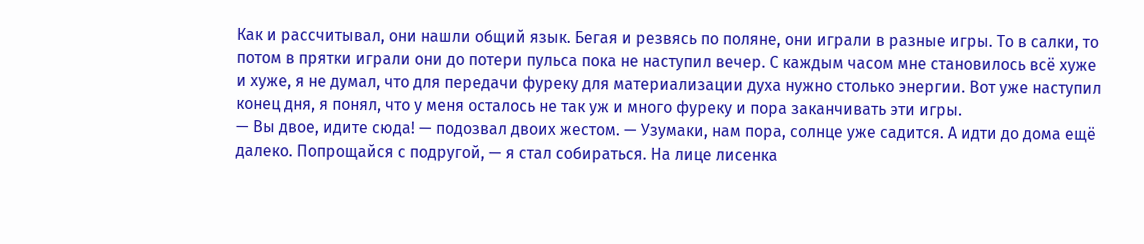Как и рассчитывал, они нашли общий язык. Бегая и резвясь по поляне, они играли в разные игры. То в салки, то потом в прятки играли они до потери пульса пока не наступил вечер. С каждым часом мне становилось всё хуже и хуже, я не думал, что для передачи фуреку для материализации духа нужно столько энергии. Вот уже наступил конец дня, я понял, что у меня осталось не так уж и много фуреку и пора заканчивать эти игры.
— Вы двое, идите сюда! — подозвал двоих жестом. — Узумаки, нам пора, солнце уже садится. А идти до дома ещё далеко. Попрощайся с подругой, — я стал собираться. На лице лисенка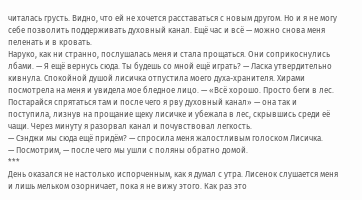читалась грусть. Видно, что ей не хочется расставаться с новым другом. Но и я не могу себе позволить поддерживать духовный канал. Ещё час и всё — можно снова меня пеленать и в кровать.
Наруко, как ни странно, послушалась меня и стала прощаться. Они соприкоснулись лбами. — Я ещё вернусь сюда. Ты будешь со мной ещё играть? — Ласка утвердительно кивнула. Спокойной душой лисичка отпустила моего духа-хранителя. Хирами посмотрела на меня и увидела мое бледное лицо. — «Всё хорошо. Просто беги в лес. Постарайся спрятаться там и после чего я рву духовный канал» — она так и поступила, лизнув на прощание щеку лисичке и убежала в лес, скрывшись среди её чащи. Через минуту я разорвал канал и почувствовал легкость.
— Сэнджи мы сюда ещё придём? — спросила меня жалостливым голоском Лисичка.
— Посмотрим, — после чего мы ушли с поляны обратно домой.
***
День оказался не настолько испорченным, как я думал с утра. Лисенок слушается меня и лишь мельком озорничает, пока я не вижу этого. Как раз это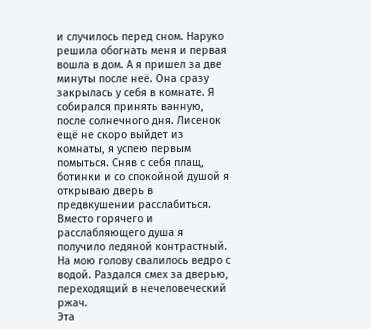и случилось перед сном. Наруко решила обогнать меня и первая вошла в дом. А я пришел за две минуты после неё. Она сразу закрылась у себя в комнате. Я собирался принять ванную, после солнечного дня. Лисенок ещё не скоро выйдет из комнаты, я успею первым помыться. Сняв с себя плащ, ботинки и со спокойной душой я открываю дверь в предвкушении расслабиться. Вместо горячего и расслабляющего душа я получило ледяной контрастный. На мою голову свалилось ведро с водой. Раздался смех за дверью, переходящий в нечеловеческий ржач.
Эта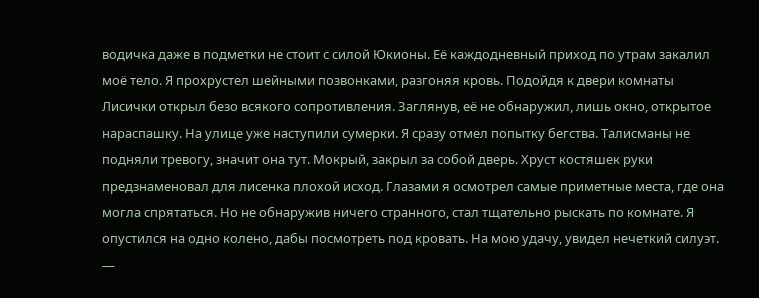водичка даже в подметки не стоит с силой Юкионы. Её каждодневный приход по утрам закалил моё тело. Я прохрустел шейными позвонками, разгоняя кровь. Подойдя к двери комнаты Лисички открыл безо всякого сопротивления. Заглянув, её не обнаружил, лишь окно, открытое нараспашку. На улице уже наступили сумерки. Я сразу отмел попытку бегства. Талисманы не подняли тревогу, значит она тут. Мокрый, закрыл за собой дверь. Хруст костяшек руки предзнаменовал для лисенка плохой исход. Глазами я осмотрел самые приметные места, где она могла спрятаться. Но не обнаружив ничего странного, стал тщательно рыскать по комнате. Я опустился на одно колено, дабы посмотреть под кровать. На мою удачу, увидел нечеткий силуэт.
—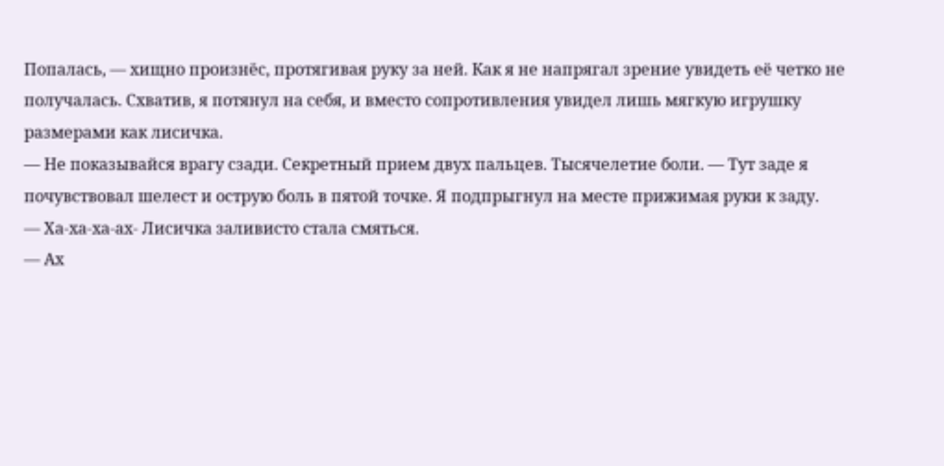Попалась, — хищно произнёс, протягивая руку за ней. Как я не напрягал зрение увидеть её четко не получалась. Схватив, я потянул на себя, и вместо сопротивления увидел лишь мягкую игрушку размерами как лисичка.
— Не показывайся врагу сзади. Секретный прием двух пальцев. Тысячелетие боли. — Тут заде я почувствовал шелест и острую боль в пятой точке. Я подпрыгнул на месте прижимая руки к заду.
— Ха-ха-ха-ах- Лисичка заливисто стала смяться.
— Ах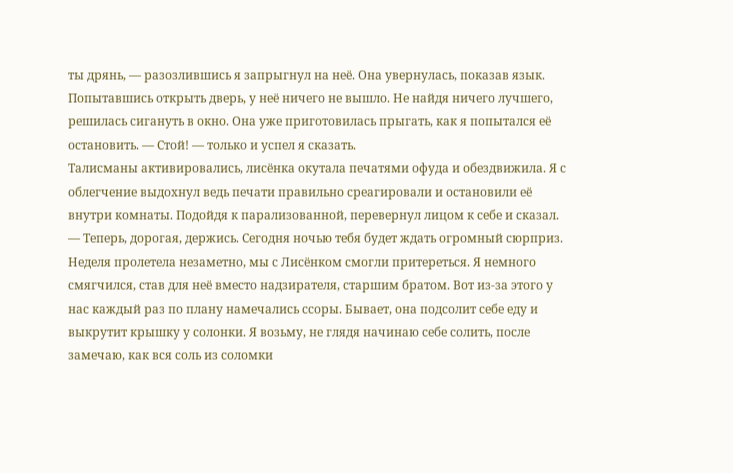ты дрянь, — разозлившись я запрыгнул на неё. Она увернулась, показав язык. Попытавшись открыть дверь, у неё ничего не вышло. Не найдя ничего лучшего, решилась сигануть в окно. Она уже приготовилась прыгать, как я попытался её остановить. — Стой! — только и успел я сказать.
Талисманы активировались, лисёнка окутала печатями офуда и обездвижила. Я с облегчение выдохнул ведь печати правильно среагировали и остановили её внутри комнаты. Подойдя к парализованной, перевернул лицом к себе и сказал.
— Теперь, дорогая, держись. Сегодня ночью тебя будет ждать огромный сюрприз.
Неделя пролетела незаметно, мы с Лисёнком смогли притереться. Я немного смягчился, став для неё вместо надзирателя, старшим братом. Вот из-за этого у нас каждый раз по плану намечались ссоры. Бывает, она подсолит себе еду и выкрутит крышку у солонки. Я возьму, не глядя начинаю себе солить, после замечаю, как вся соль из соломки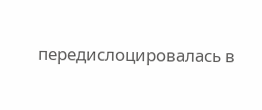передислоцировалась в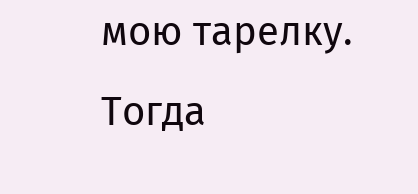мою тарелку. Тогда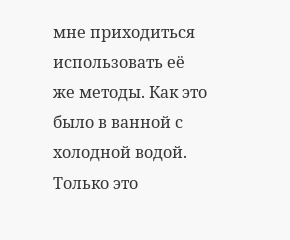мне приходиться использовать её же методы. Как это было в ванной с холодной водой. Только это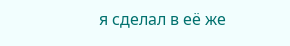я сделал в её же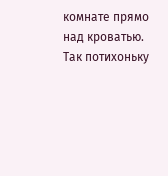комнате прямо над кроватью. Так потихоньку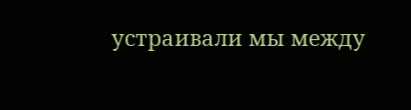устраивали мы между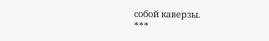собой каверзы.
***